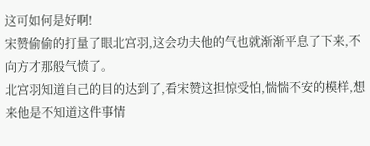这可如何是好啊!
宋赞偷偷的打量了眼北宫羽,这会功夫他的气也就渐渐平息了下来,不向方才那般气愤了。
北宫羽知道自己的目的达到了,看宋赞这担惊受怕,惴惴不安的模样,想来他是不知道这件事情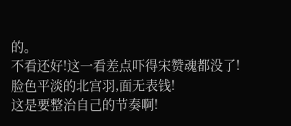的。
不看还好!这一看差点吓得宋赞魂都没了!
脸色平淡的北宫羽,面无表钱!
这是要整治自己的节奏啊!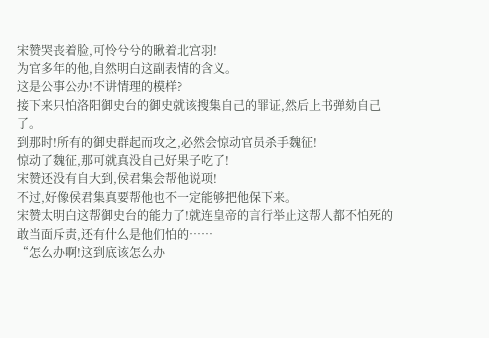宋赞哭丧着脸,可怜兮兮的瞅着北宫羽!
为官多年的他,自然明白这副表情的含义。
这是公事公办!不讲情理的模样?
接下来只怕洛阳御史台的御史就该搜集自己的罪证,然后上书弹劾自己了。
到那时!所有的御史群起而攻之,必然会惊动官员杀手魏征!
惊动了魏征,那可就真没自己好果子吃了!
宋赞还没有自大到,侯君集会帮他说项!
不过,好像侯君集真要帮他也不一定能够把他保下来。
宋赞太明白这帮御史台的能力了!就连皇帝的言行举止这帮人都不怕死的敢当面斥责,还有什么是他们怕的……
“怎么办啊!这到底该怎么办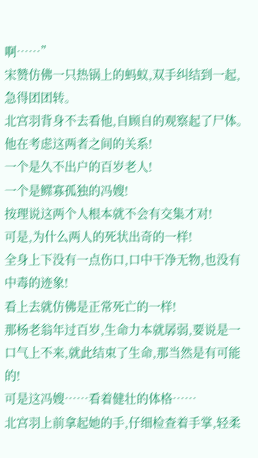啊……”
宋赞仿佛一只热锅上的蚂蚁,双手纠结到一起,急得团团转。
北宫羽背身不去看他,自顾自的观察起了尸体。
他在考虑这两者之间的关系!
一个是久不出户的百岁老人!
一个是鳏寡孤独的冯嫂!
按理说这两个人根本就不会有交集才对!
可是,为什么两人的死状出奇的一样!
全身上下没有一点伤口,口中干净无物,也没有中毒的迹象!
看上去就仿佛是正常死亡的一样!
那杨老翁年过百岁,生命力本就孱弱,要说是一口气上不来,就此结束了生命,那当然是有可能的!
可是这冯嫂……看着健壮的体格……
北宫羽上前拿起她的手,仔细检查着手掌,轻柔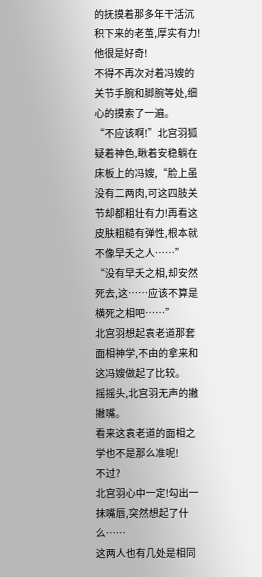的抚摸着那多年干活沉积下来的老茧,厚实有力!
他很是好奇!
不得不再次对着冯嫂的关节手腕和脚腕等处,细心的摸索了一遍。
“不应该啊!”北宫羽狐疑着神色,瞅着安稳躺在床板上的冯嫂,“脸上虽没有二两肉,可这四肢关节却都粗壮有力!再看这皮肤粗糙有弹性,根本就不像早夭之人……”
“没有早夭之相,却安然死去,这……应该不算是横死之相吧……”
北宫羽想起袁老道那套面相神学,不由的拿来和这冯嫂做起了比较。
摇摇头,北宫羽无声的撇撇嘴。
看来这袁老道的面相之学也不是那么准呢!
不过?
北宫羽心中一定!勾出一抹嘴唇,突然想起了什么……
这两人也有几处是相同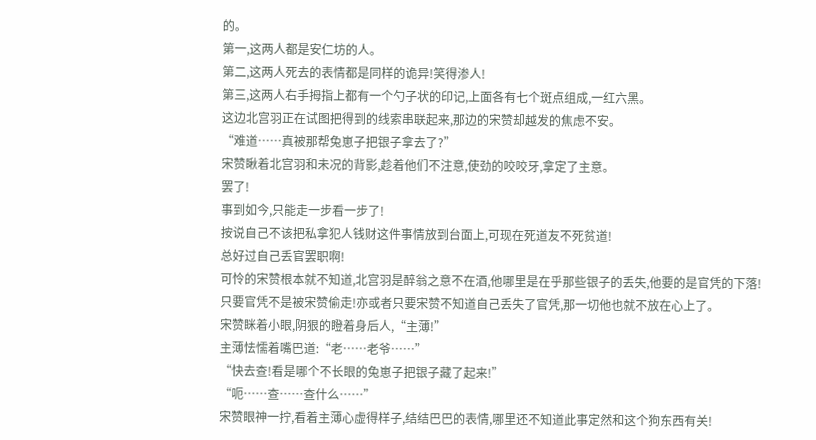的。
第一,这两人都是安仁坊的人。
第二,这两人死去的表情都是同样的诡异!笑得渗人!
第三,这两人右手拇指上都有一个勺子状的印记,上面各有七个斑点组成,一红六黑。
这边北宫羽正在试图把得到的线索串联起来,那边的宋赞却越发的焦虑不安。
“难道……真被那帮兔崽子把银子拿去了?”
宋赞瞅着北宫羽和未况的背影,趁着他们不注意,使劲的咬咬牙,拿定了主意。
罢了!
事到如今,只能走一步看一步了!
按说自己不该把私拿犯人钱财这件事情放到台面上,可现在死道友不死贫道!
总好过自己丢官罢职啊!
可怜的宋赞根本就不知道,北宫羽是醉翁之意不在酒,他哪里是在乎那些银子的丢失,他要的是官凭的下落!
只要官凭不是被宋赞偷走!亦或者只要宋赞不知道自己丢失了官凭,那一切他也就不放在心上了。
宋赞眯着小眼,阴狠的瞪着身后人,“主薄!”
主薄怯懦着嘴巴道:“老……老爷……”
“快去查!看是哪个不长眼的兔崽子把银子藏了起来!”
“呃……查……查什么……”
宋赞眼神一拧,看着主薄心虚得样子,结结巴巴的表情,哪里还不知道此事定然和这个狗东西有关!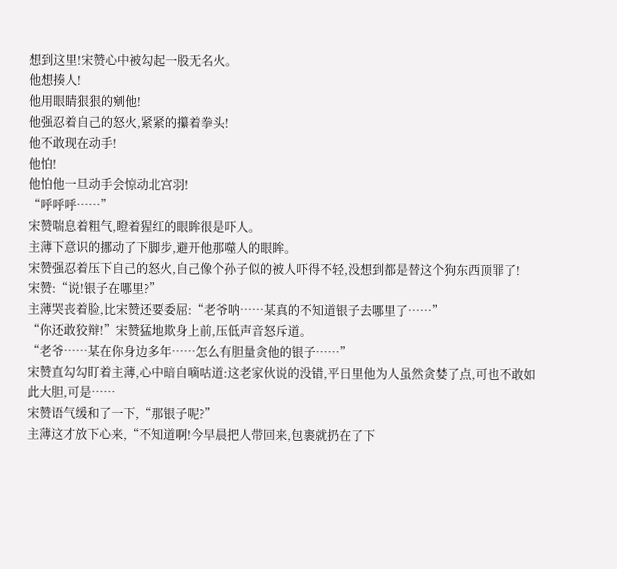想到这里!宋赞心中被勾起一股无名火。
他想揍人!
他用眼睛狠狠的剜他!
他强忍着自己的怒火,紧紧的攥着拳头!
他不敢现在动手!
他怕!
他怕他一旦动手会惊动北宫羽!
“呼呼呼……”
宋赞喘息着粗气,瞪着猩红的眼眸很是吓人。
主薄下意识的挪动了下脚步,避开他那噬人的眼眸。
宋赞强忍着压下自己的怒火,自己像个孙子似的被人吓得不轻,没想到都是替这个狗东西顶罪了!
宋赞:“说!银子在哪里?”
主薄哭丧着脸,比宋赞还要委屈:“老爷呐……某真的不知道银子去哪里了……”
“你还敢狡辩!”宋赞猛地欺身上前,压低声音怒斥道。
“老爷……某在你身边多年……怎么有胆量贪他的银子……”
宋赞直勾勾盯着主薄,心中暗自嘀咕道:这老家伙说的没错,平日里他为人虽然贪婪了点,可也不敢如此大胆,可是……
宋赞语气缓和了一下,“那银子呢?”
主薄这才放下心来,“不知道啊!今早晨把人带回来,包裹就扔在了下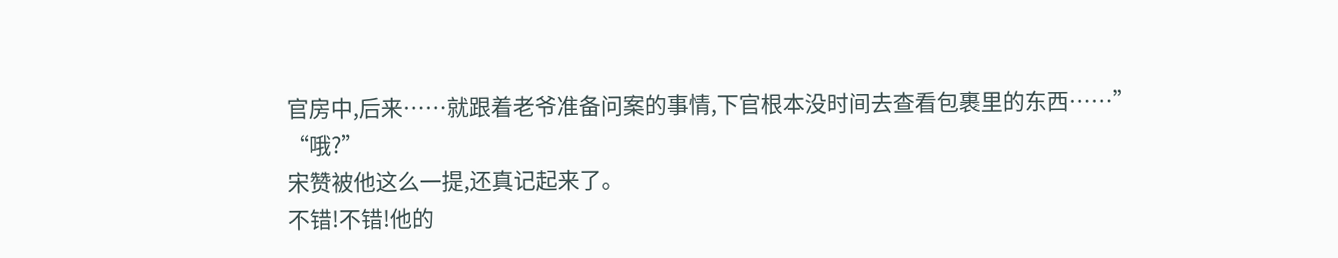官房中,后来……就跟着老爷准备问案的事情,下官根本没时间去查看包裹里的东西……”
“哦?”
宋赞被他这么一提,还真记起来了。
不错!不错!他的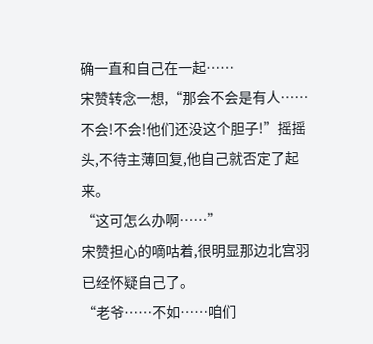确一直和自己在一起……
宋赞转念一想,“那会不会是有人……不会!不会!他们还没这个胆子!”摇摇头,不待主薄回复,他自己就否定了起来。
“这可怎么办啊……”
宋赞担心的嘀咕着,很明显那边北宫羽已经怀疑自己了。
“老爷……不如……咱们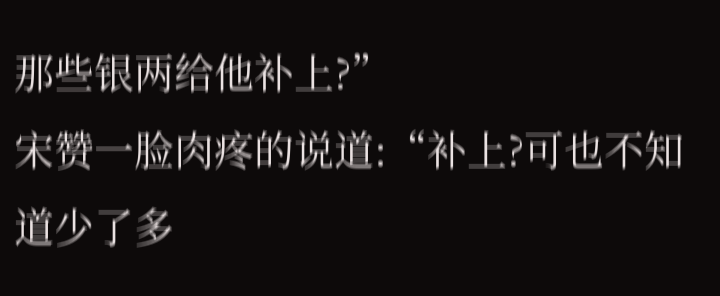那些银两给他补上?”
宋赞一脸肉疼的说道:“补上?可也不知道少了多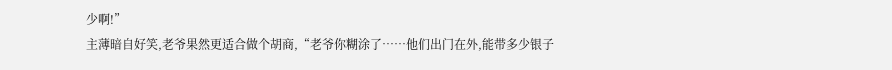少啊!”
主薄暗自好笑,老爷果然更适合做个胡商,“老爷你糊涂了……他们出门在外,能带多少银子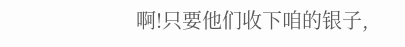啊!只要他们收下咱的银子,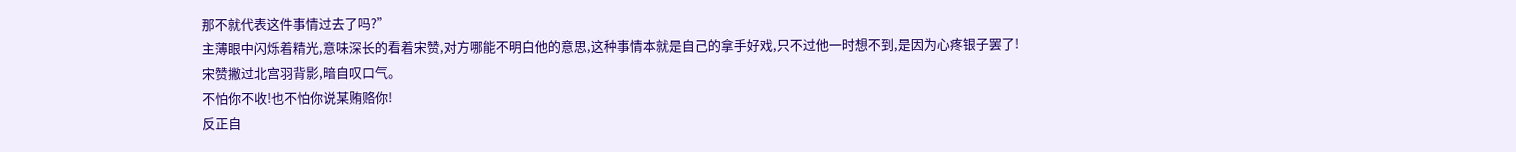那不就代表这件事情过去了吗?”
主薄眼中闪烁着精光,意味深长的看着宋赞,对方哪能不明白他的意思,这种事情本就是自己的拿手好戏,只不过他一时想不到,是因为心疼银子罢了!
宋赞撇过北宫羽背影,暗自叹口气。
不怕你不收!也不怕你说某贿赂你!
反正自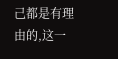己都是有理由的,这一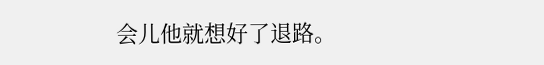会儿他就想好了退路。